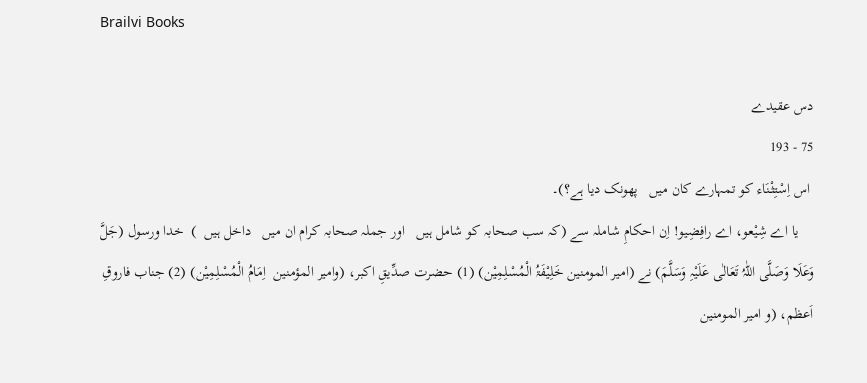Brailvi Books

دس عقیدے
75 - 193
 اس اِسْتِثْنَاء کو تمہارے کان میں   پھونک دیا ہے؟)۔
    یا اے شِیْعو، اے رافِضِیو! اِن احکامِ شاملہ سے (کہ سب صحابہ کو شامل ہیں   اور جملہ صحابہ کرام ان میں   داخل ہیں  )  خدا ورسول (جَلَّ وَعَلَا وَصَلَّی اللّٰہُ تَعَالٰی عَلَیْہِ وَسَلَّمَ) نے (امیر المومنین خَلِیْفَۃُ الْمُسْلِمِیْن) (1) حضرت صدِّیقِ اکبر، (وامیر المؤمنین  اِمَامُ الْمُسْلِمِیْن) (2) جناب فاروقِ اَعظم، (و امیر المومنین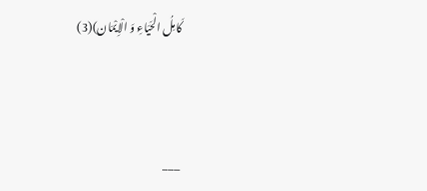کَامِلُ الْحَیَاءِ وَ الْاِیْمَان)(3)



___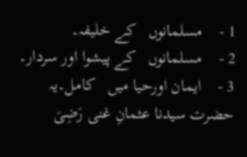1 -    مسلمانوں   کے خلیفہ۔
2 -    مسلمانوں   کے پیشوا اور سردار۔
3 -    ایمان اورحیا میں   کامل۔یہ حضرت سیدنا عثمانِ غنی رَضِیَ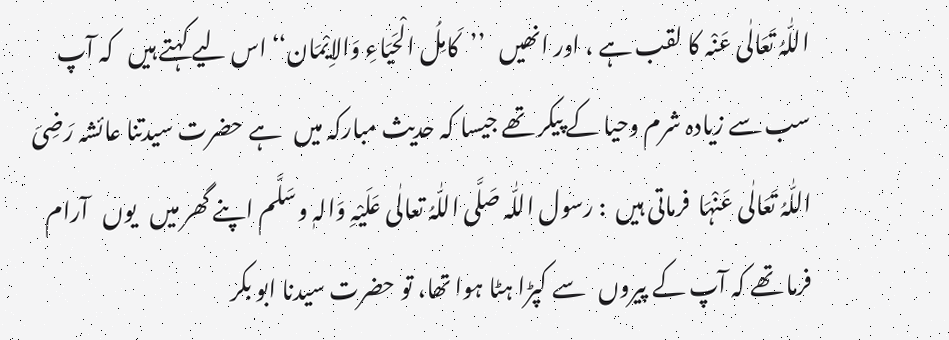اللّٰہُ تَعَالٰی عَنْہ کا لقب ہے ، اور انھیں   ’’کَامِلُ الْحَیَاءِ وَالاِیْمَان‘‘ اس لیے کہتے ہیں   کہ آپ سب سے زیادہ شرم وحیا کے پیکر تھے جیسا کہ حدیث مبارکہ میں   ہے حضرت سیدتنا عائشہ رَضِیَ اللّٰہُ تَعَالٰی عَنْہَا  فرماتی ہیں  : رسول اللّٰہ صَلَّی اللّٰہُ تعالٰی عَلَیْہِ وَالہٖ وسَلَّم اپنے گھر میں   یوں   آرام فرما تھے کہ آپ کے پیروں   سے کپڑا ہٹا ہوا تھا، تو حضرت سیدنا ابو بکر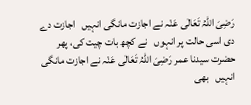رَضِیَ اللّٰہُ تَعَالٰی عَنْہ نے اجازت مانگی انہیں   اجازت دے دی اسی حالت پر انہوں   نے کچھ بات چیت کی، پھر حضرت سیدنا عمر رَضِیَ اللّٰہُ تَعَالٰی عَنْہ نے اجازت مانگی انہیں   بھی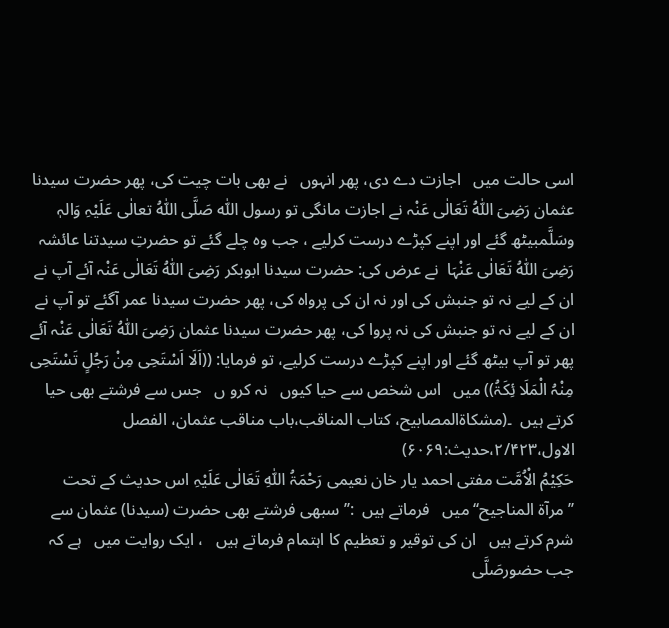اسی حالت میں   اجازت دے دی، پھر انہوں   نے بھی بات چیت کی، پھر حضرت سیدنا عثمان رَضِیَ اللّٰہُ تَعَالٰی عَنْہ نے اجازت مانگی تو رسول اللّٰہ صَلَّی اللّٰہُ تعالٰی عَلَیْہِ وَالہٖ وسَلَّمبیٹھ گئے اور اپنے کپڑے درست کرلیے ، جب وہ چلے گئے تو حضرتِ سیدتنا عائشہ رَضِیَ اللّٰہُ تَعَالٰی عَنْہَا  نے عرض کی: حضرت سیدنا ابوبکر رَضِیَ اللّٰہُ تَعَالٰی عَنْہ آئے آپ نے ان کے لیے نہ تو جنبش کی اور نہ ان کی پرواہ کی، پھر حضرت سیدنا عمر آگئے تو آپ نے ان کے لیے نہ تو جنبش کی نہ پروا کی، پھر حضرت سیدنا عثمان رَضِیَ اللّٰہُ تَعَالٰی عَنْہ آئے پھر تو آپ بیٹھ گئے اور اپنے کپڑے درست کرلیے، تو فرمایا: ((اَلَا اَسْتَحِی مِنْ رَجُلٍ تَسْتَحِی مِنْہُ الْمَلَا ئِکَۃُ)) میں   اس شخص سے حیا کیوں   نہ کرو ں   جس سے فرشتے بھی حیا کرتے ہیں  ۔(مشکاۃالمصابیح، کتاب المناقب،باب مناقب عثمان، الفصل الاول،۲/۴۲۳،حدیث:۶۰۶۹)
حَکِیْمُ الْاُمَّت مفتی احمد یار خان نعیمی رَحْمَۃُ اللّٰہِ تَعَالٰی عَلَیْہِ اس حدیث کے تحت ’’مرآۃ المناجیح‘‘ میں   فرماتے ہیں  :’’سبھی فرشتے بھی حضرت (سیدنا) عثمان سے شرم کرتے ہیں   ان کی توقیر و تعظیم کا اہتمام فرماتے ہیں   ، ایک روایت میں   ہے کہ جب حضورصَلَّی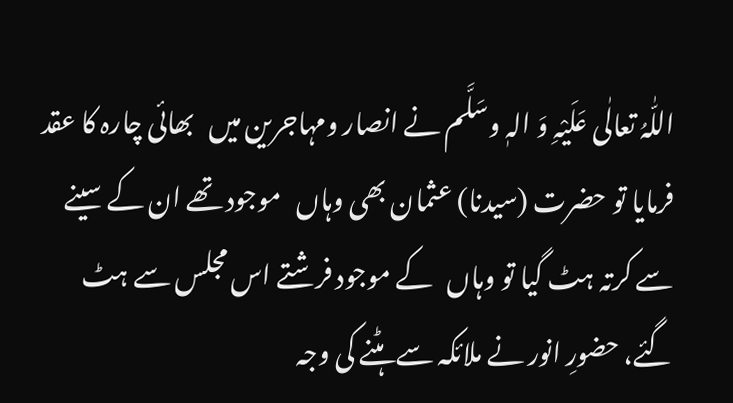اللّٰہُ تعالٰی عَلَیْہِ وَ الہٖ وسَلَّم نے انصار ومہاجرین میں   بھائی چارہ کا عقد فرمایا تو حضرت (سیدنا) عثمان بھی وہاں   موجود تھے ان کے سینے سے کرتہ ہٹ گیا تو وہاں   کے موجود فرشتے اس مجلس سے ہٹ گئے، حضورِ انور نے ملائکہ سے ہٹنے کی وجہ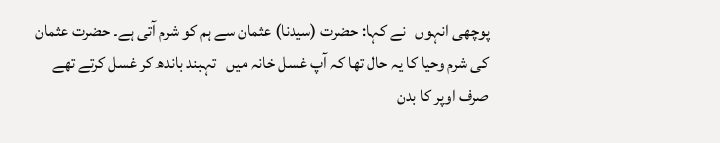پوچھی انہوں   نے کہا: حضرت (سیدنا) عثمان سے ہم کو شرم آتی ہے۔ حضرت عثمان کی شرم وحیا کا یہ حال تھا کہ آپ غسل خانہ میں   تہبند باندھ کر غسل کرتے تھے صرف اوپر کا بدن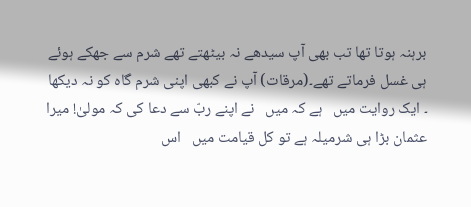برہنہ ہوتا تھا تب بھی آپ سیدھے نہ بیٹھتے تھے شرم سے جھکے ہوئے ہی غسل فرماتے تھے۔(مرقات) آپ نے کبھی اپنی شرم گاہ کو نہ دیکھا ۔ ایک روایت میں   ہے کہ میں   نے اپنے ربّ سے دعا کی کہ مولیٰ! میرا عثمان بڑا ہی شرمیلہ ہے تو کل قیامت میں   اس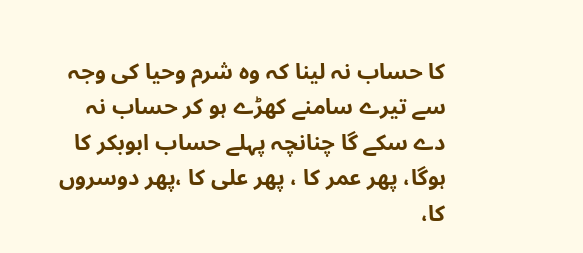کا حساب نہ لینا کہ وہ شرم وحیا کی وجہ سے تیرے سامنے کھڑے ہو کر حساب نہ دے سکے گا چنانچہ پہلے حساب ابوبکر کا ہوگا، پھر عمر کا ، پھر علی کا ،پھر دوسروں   کا،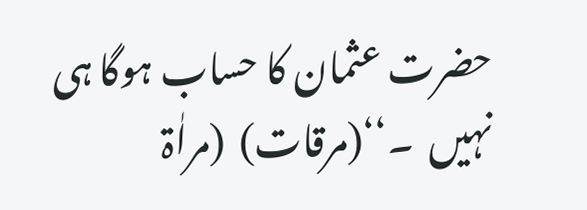حضرت عثمان کا حساب ہوگا ہی نہیں  ۔‘‘(مرقات)  (مراٰۃ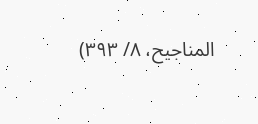المناجیح، ۸/ ۳۹۳)